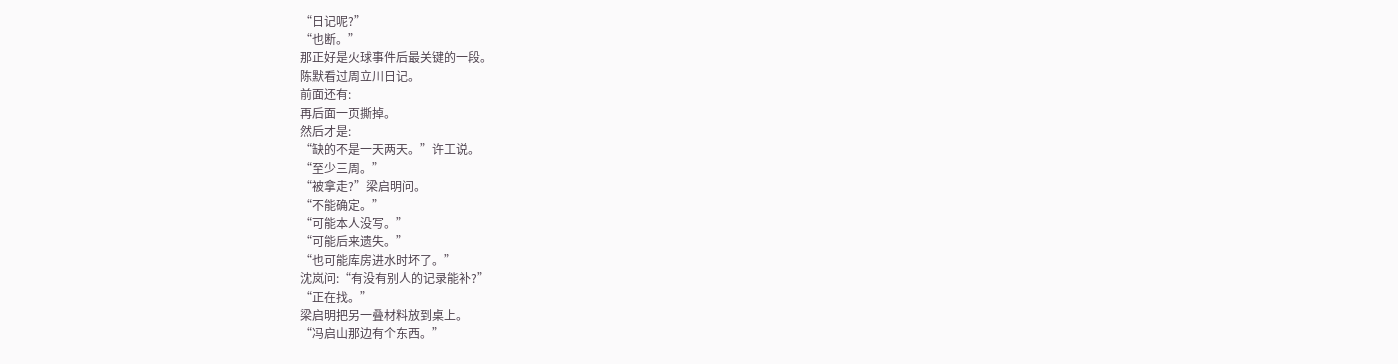“日记呢?”
“也断。”
那正好是火球事件后最关键的一段。
陈默看过周立川日记。
前面还有:
再后面一页撕掉。
然后才是:
“缺的不是一天两天。”许工说。
“至少三周。”
“被拿走?”梁启明问。
“不能确定。”
“可能本人没写。”
“可能后来遗失。”
“也可能库房进水时坏了。”
沈岚问:“有没有别人的记录能补?”
“正在找。”
梁启明把另一叠材料放到桌上。
“冯启山那边有个东西。”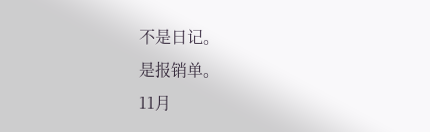不是日记。
是报销单。
11月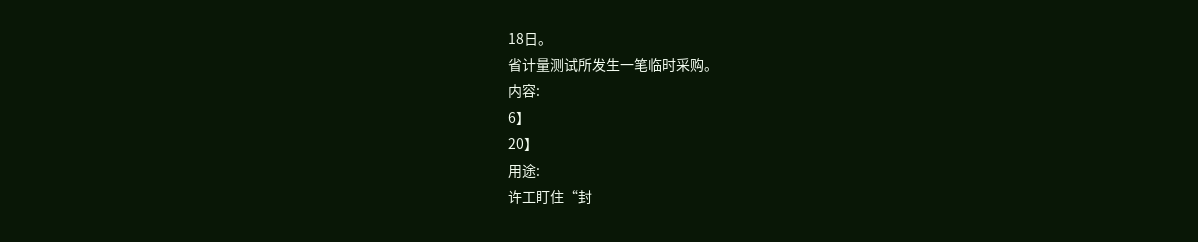18日。
省计量测试所发生一笔临时采购。
内容:
6】
20】
用途:
许工盯住“封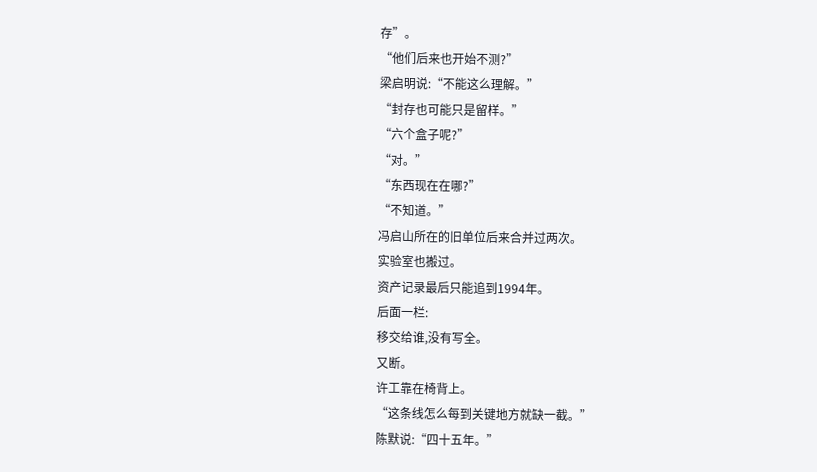存”。
“他们后来也开始不测?”
梁启明说:“不能这么理解。”
“封存也可能只是留样。”
“六个盒子呢?”
“对。”
“东西现在在哪?”
“不知道。”
冯启山所在的旧单位后来合并过两次。
实验室也搬过。
资产记录最后只能追到1994年。
后面一栏:
移交给谁,没有写全。
又断。
许工靠在椅背上。
“这条线怎么每到关键地方就缺一截。”
陈默说:“四十五年。”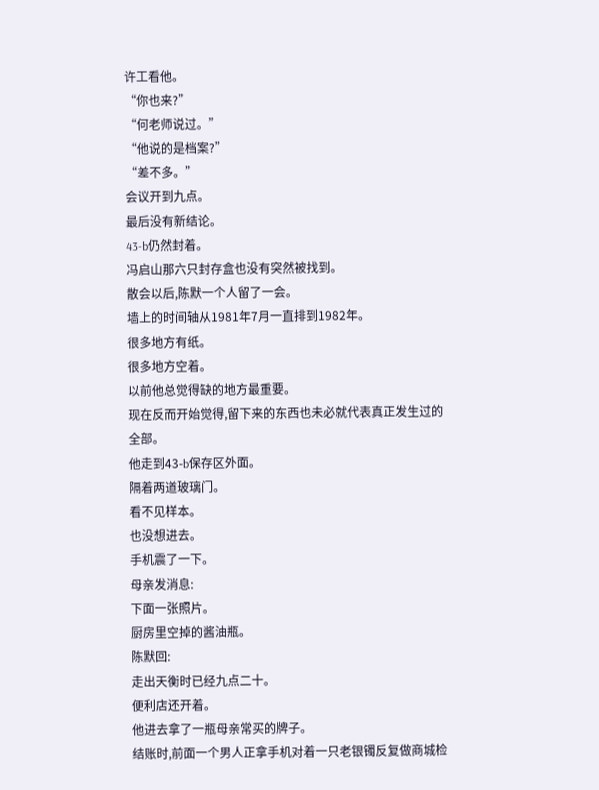许工看他。
“你也来?”
“何老师说过。”
“他说的是档案?”
“差不多。”
会议开到九点。
最后没有新结论。
43-b仍然封着。
冯启山那六只封存盒也没有突然被找到。
散会以后,陈默一个人留了一会。
墙上的时间轴从1981年7月一直排到1982年。
很多地方有纸。
很多地方空着。
以前他总觉得缺的地方最重要。
现在反而开始觉得,留下来的东西也未必就代表真正发生过的全部。
他走到43-b保存区外面。
隔着两道玻璃门。
看不见样本。
也没想进去。
手机震了一下。
母亲发消息:
下面一张照片。
厨房里空掉的酱油瓶。
陈默回:
走出天衡时已经九点二十。
便利店还开着。
他进去拿了一瓶母亲常买的牌子。
结账时,前面一个男人正拿手机对着一只老银镯反复做商城检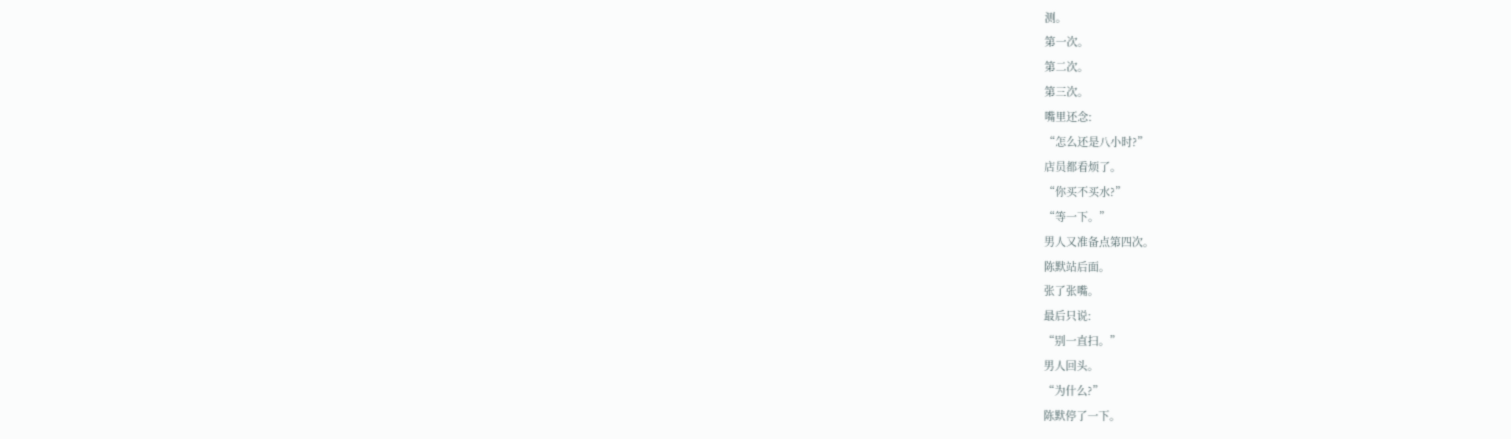测。
第一次。
第二次。
第三次。
嘴里还念:
“怎么还是八小时?”
店员都看烦了。
“你买不买水?”
“等一下。”
男人又准备点第四次。
陈默站后面。
张了张嘴。
最后只说:
“别一直扫。”
男人回头。
“为什么?”
陈默停了一下。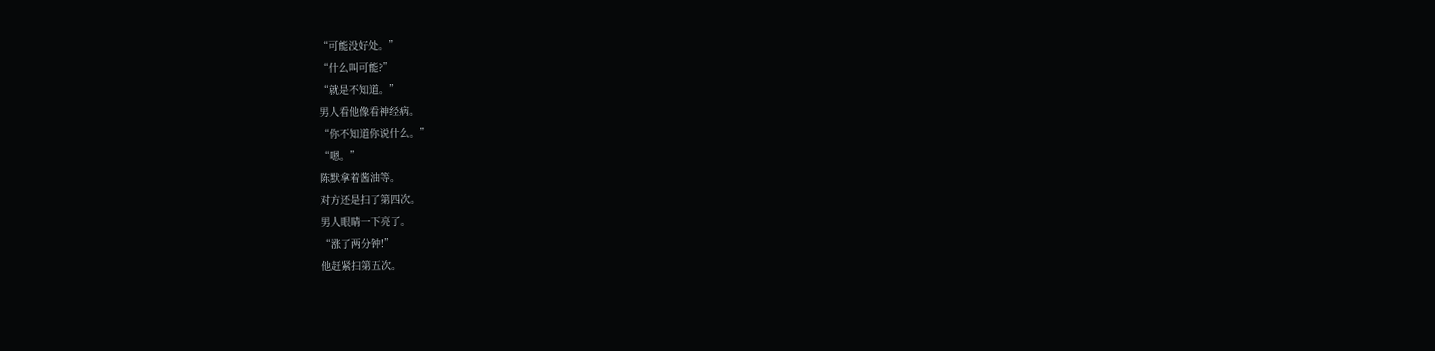“可能没好处。”
“什么叫可能?”
“就是不知道。”
男人看他像看神经病。
“你不知道你说什么。”
“嗯。”
陈默拿着酱油等。
对方还是扫了第四次。
男人眼睛一下亮了。
“涨了两分钟!”
他赶紧扫第五次。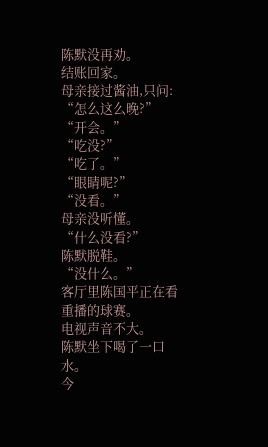陈默没再劝。
结账回家。
母亲接过酱油,只问:
“怎么这么晚?”
“开会。”
“吃没?”
“吃了。”
“眼睛呢?”
“没看。”
母亲没听懂。
“什么没看?”
陈默脱鞋。
“没什么。”
客厅里陈国平正在看重播的球赛。
电视声音不大。
陈默坐下喝了一口水。
今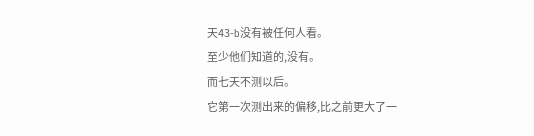天43-b没有被任何人看。
至少他们知道的,没有。
而七天不测以后。
它第一次测出来的偏移,比之前更大了一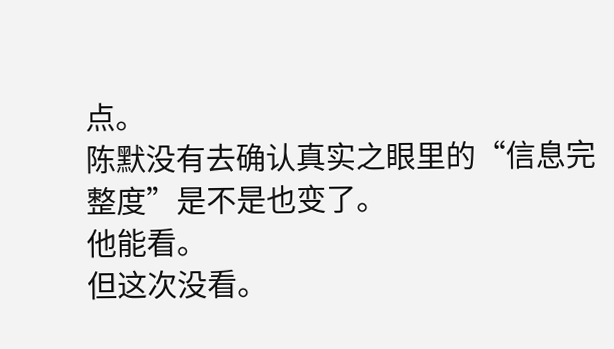点。
陈默没有去确认真实之眼里的“信息完整度”是不是也变了。
他能看。
但这次没看。